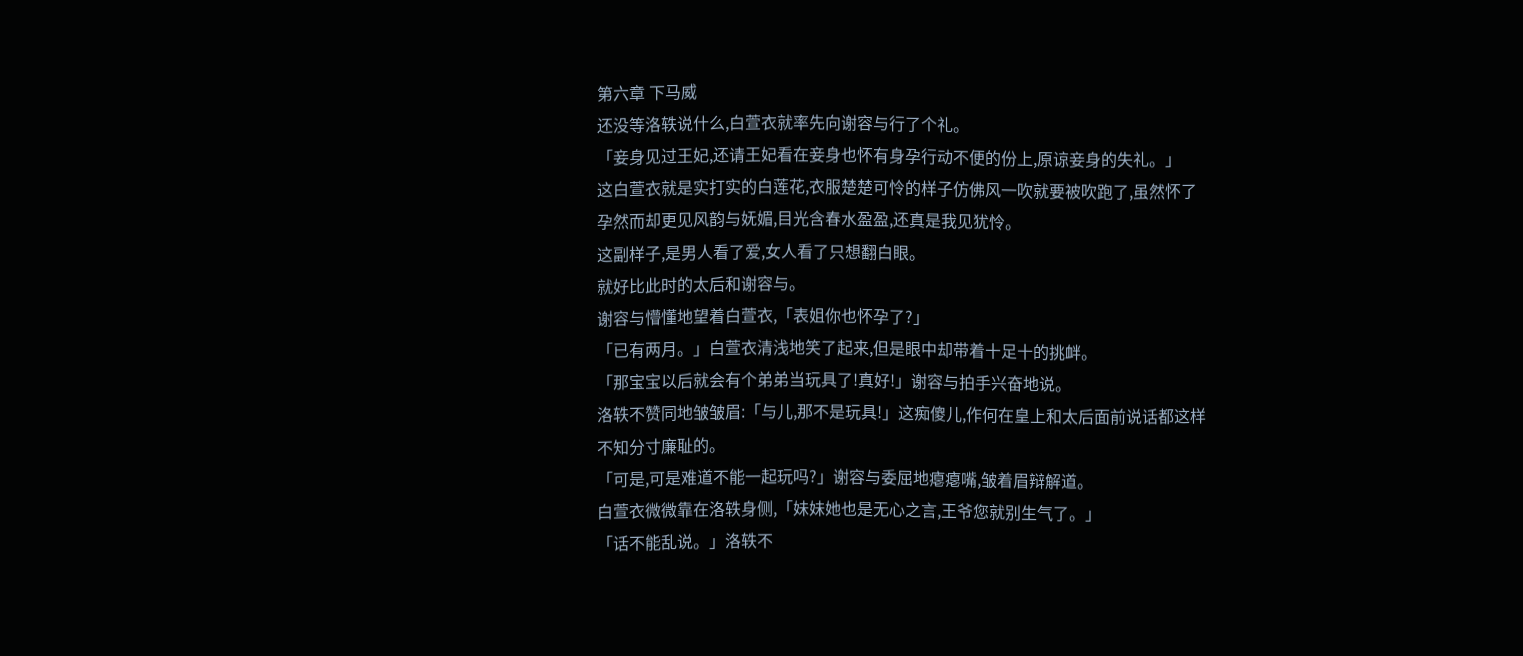第六章 下马威
还没等洛轶说什么,白萱衣就率先向谢容与行了个礼。
「妾身见过王妃,还请王妃看在妾身也怀有身孕行动不便的份上,原谅妾身的失礼。」
这白萱衣就是实打实的白莲花,衣服楚楚可怜的样子仿佛风一吹就要被吹跑了,虽然怀了孕然而却更见风韵与妩媚,目光含春水盈盈,还真是我见犹怜。
这副样子,是男人看了爱,女人看了只想翻白眼。
就好比此时的太后和谢容与。
谢容与懵懂地望着白萱衣,「表姐你也怀孕了?」
「已有两月。」白萱衣清浅地笑了起来,但是眼中却带着十足十的挑衅。
「那宝宝以后就会有个弟弟当玩具了!真好!」谢容与拍手兴奋地说。
洛轶不赞同地皱皱眉:「与儿,那不是玩具!」这痴傻儿,作何在皇上和太后面前说话都这样不知分寸廉耻的。
「可是,可是难道不能一起玩吗?」谢容与委屈地瘪瘪嘴,皱着眉辩解道。
白萱衣微微靠在洛轶身侧,「妹妹她也是无心之言,王爷您就别生气了。」
「话不能乱说。」洛轶不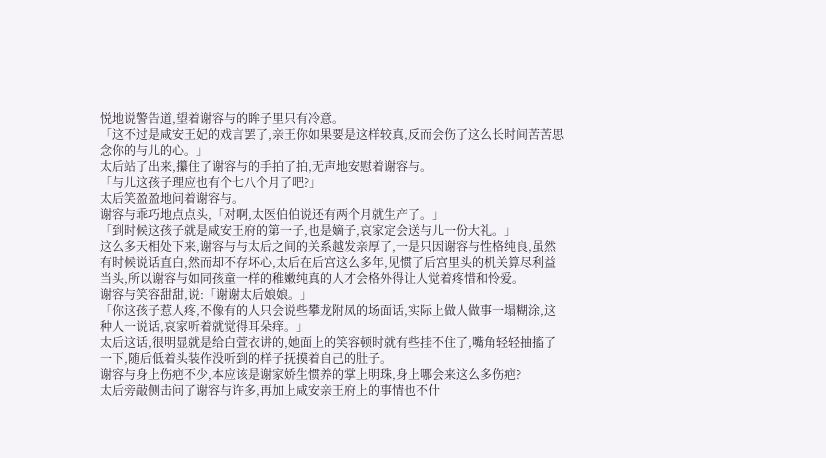悦地说警告道,望着谢容与的眸子里只有冷意。
「这不过是咸安王妃的戏言罢了,亲王你如果要是这样较真,反而会伤了这么长时间苦苦思念你的与儿的心。」
太后站了出来,攥住了谢容与的手拍了拍,无声地安慰着谢容与。
「与儿这孩子理应也有个七八个月了吧?」
太后笑盈盈地问着谢容与。
谢容与乖巧地点点头,「对啊,太医伯伯说还有两个月就生产了。」
「到时候这孩子就是咸安王府的第一子,也是嫡子,哀家定会送与儿一份大礼。」
这么多天相处下来,谢容与与太后之间的关系越发亲厚了,一是只因谢容与性格纯良,虽然有时候说话直白,然而却不存坏心,太后在后宫这么多年,见惯了后宫里头的机关算尽利益当头,所以谢容与如同孩童一样的稚嫩纯真的人才会格外得让人觉着疼惜和怜爱。
谢容与笑容甜甜,说:「谢谢太后娘娘。」
「你这孩子惹人疼,不像有的人只会说些攀龙附凤的场面话,实际上做人做事一塌糊涂,这种人一说话,哀家听着就觉得耳朵痒。」
太后这话,很明显就是给白萱衣讲的,她面上的笑容顿时就有些挂不住了,嘴角轻轻抽搐了一下,随后低着头装作没听到的样子抚摸着自己的肚子。
谢容与身上伤疤不少,本应该是谢家娇生惯养的掌上明珠,身上哪会来这么多伤疤?
太后旁敲侧击问了谢容与许多,再加上咸安亲王府上的事情也不什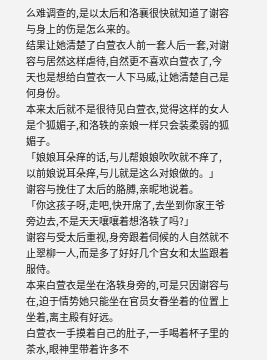么难调查的,是以太后和洛襄很快就知道了谢容与身上的伤是怎么来的。
结果让她清楚了白萱衣人前一套人后一套,对谢容与居然这样虐待,自然更不喜欢白萱衣了,今天也是想给白萱衣一人下马威,让她清楚自己是何身份。
本来太后就不是很待见白萱衣,觉得这样的女人是个狐媚子,和洛轶的亲娘一样只会装柔弱的狐媚子。
「娘娘耳朵痒的话,与儿帮娘娘吹吹就不痒了,以前娘说耳朵痒,与儿就是这么对娘做的。」
谢容与挽住了太后的胳膊,亲昵地说着。
「你这孩子呀,走吧,快开席了,去坐到你家王爷旁边去,不是天天嚷嚷着想洛轶了吗?」
谢容与受太后重视,身旁跟着伺候的人自然就不止翠柳一人,而是多了好好几个宫女和太监跟着服侍。
本来白萱衣是坐在洛轶身旁的,可是只因谢容与在,迫于情势她只能坐在官员女眷坐着的位置上坐着,离主殿有好远。
白萱衣一手摸着自己的肚子,一手喝着杯子里的茶水,眼神里带着许多不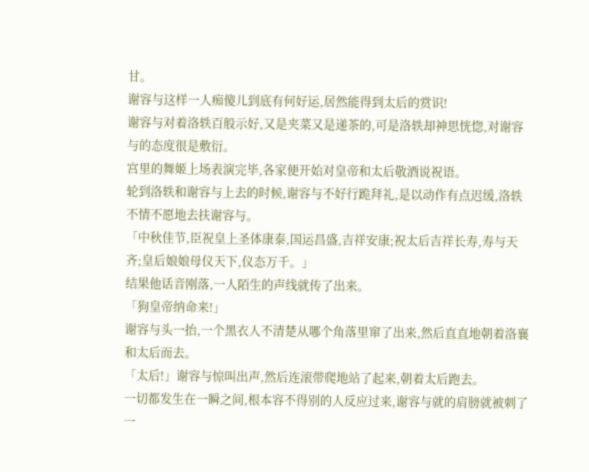甘。
谢容与这样一人痴傻儿到底有何好运,居然能得到太后的赏识!
谢容与对着洛轶百般示好,又是夹菜又是递茶的,可是洛轶却神思恍惚,对谢容与的态度很是敷衍。
宫里的舞姬上场表演完毕,各家便开始对皇帝和太后敬酒说祝语。
轮到洛轶和谢容与上去的时候,谢容与不好行跪拜礼,是以动作有点迟缓,洛轶不情不愿地去扶谢容与。
「中秋佳节,臣祝皇上圣体康泰,国运昌盛,吉祥安康;祝太后吉祥长寿,寿与天齐;皇后娘娘母仪天下,仪态万千。」
结果他话音刚落,一人陌生的声线就传了出来。
「狗皇帝纳命来!」
谢容与头一抬,一个黑衣人不清楚从哪个角落里窜了出来,然后直直地朝着洛襄和太后而去。
「太后!」谢容与惊叫出声,然后连滚带爬地站了起来,朝着太后跑去。
一切都发生在一瞬之间,根本容不得别的人反应过来,谢容与就的肩膀就被刺了一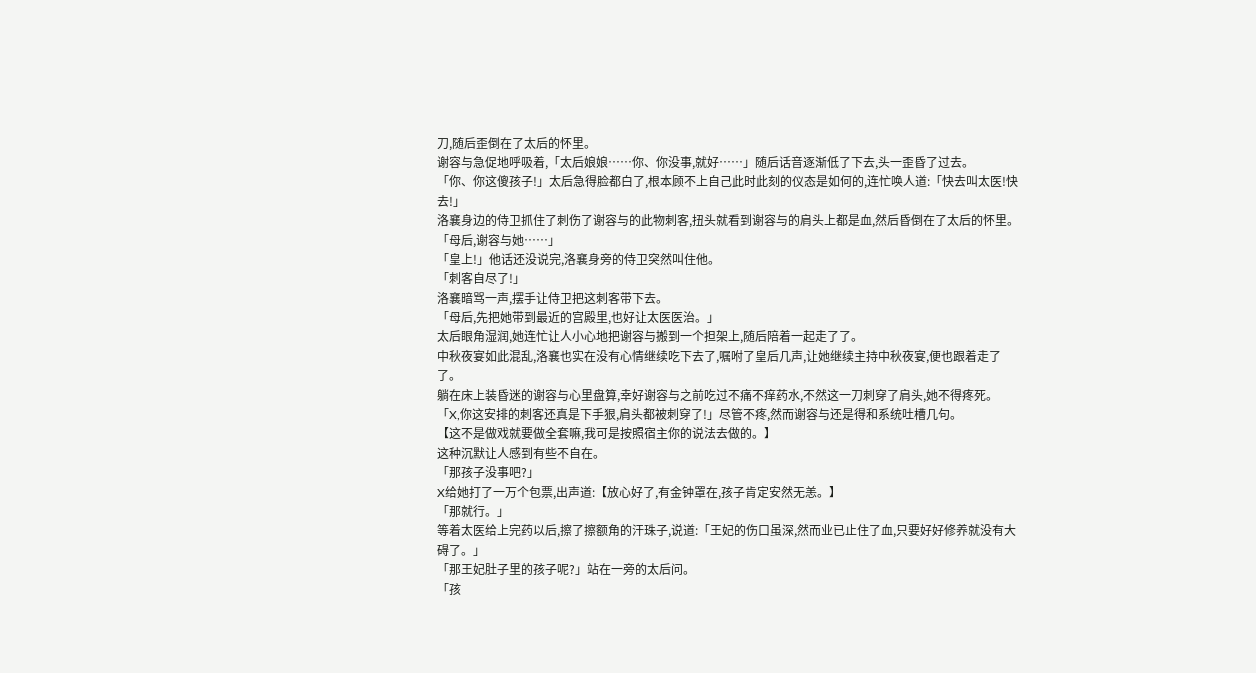刀,随后歪倒在了太后的怀里。
谢容与急促地呼吸着,「太后娘娘……你、你没事,就好……」随后话音逐渐低了下去,头一歪昏了过去。
「你、你这傻孩子!」太后急得脸都白了,根本顾不上自己此时此刻的仪态是如何的,连忙唤人道:「快去叫太医!快去!」
洛襄身边的侍卫抓住了刺伤了谢容与的此物刺客,扭头就看到谢容与的肩头上都是血,然后昏倒在了太后的怀里。
「母后,谢容与她……」
「皇上!」他话还没说完,洛襄身旁的侍卫突然叫住他。
「刺客自尽了!」
洛襄暗骂一声,摆手让侍卫把这刺客带下去。
「母后,先把她带到最近的宫殿里,也好让太医医治。」
太后眼角湿润,她连忙让人小心地把谢容与搬到一个担架上,随后陪着一起走了了。
中秋夜宴如此混乱,洛襄也实在没有心情继续吃下去了,嘱咐了皇后几声,让她继续主持中秋夜宴,便也跟着走了了。
躺在床上装昏迷的谢容与心里盘算,幸好谢容与之前吃过不痛不痒药水,不然这一刀刺穿了肩头,她不得疼死。
「X,你这安排的刺客还真是下手狠,肩头都被刺穿了!」尽管不疼,然而谢容与还是得和系统吐槽几句。
【这不是做戏就要做全套嘛,我可是按照宿主你的说法去做的。】
这种沉默让人感到有些不自在。
「那孩子没事吧?」
X给她打了一万个包票,出声道:【放心好了,有金钟罩在,孩子肯定安然无恙。】
「那就行。」
等着太医给上完药以后,擦了擦额角的汗珠子,说道:「王妃的伤口虽深,然而业已止住了血,只要好好修养就没有大碍了。」
「那王妃肚子里的孩子呢?」站在一旁的太后问。
「孩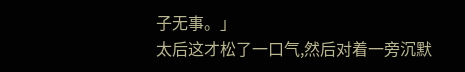子无事。」
太后这才松了一口气,然后对着一旁沉默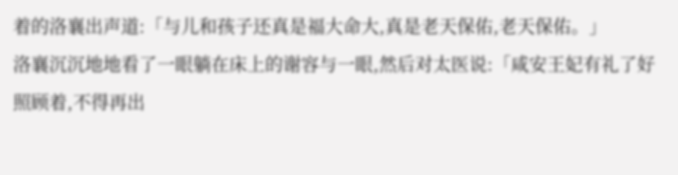着的洛襄出声道:「与儿和孩子还真是福大命大,真是老天保佑,老天保佑。」
洛襄沉沉地地看了一眼躺在床上的谢容与一眼,然后对太医说:「咸安王妃有礼了好照顾着,不得再出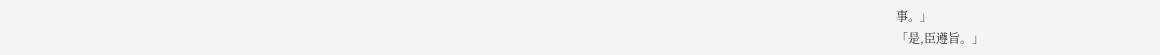事。」
「是,臣遵旨。」